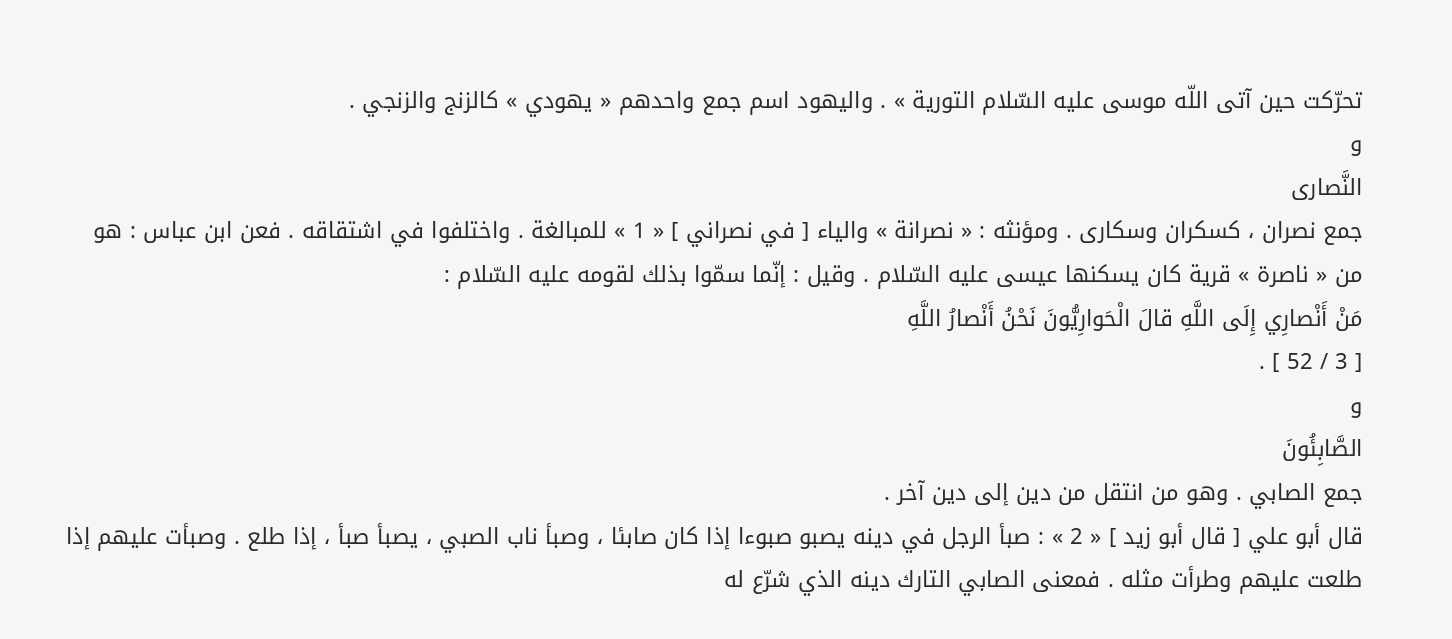تحرّكت حين آتى اللّه موسى عليه السّلام التورية » . واليهود اسم جمع واحدهم « يهودي » كالزنج والزنجي .
و
النَّصارى
جمع نصران ، كسكران وسكارى . ومؤنثه : « نصرانة » والياء [ في نصراني ] « 1 » للمبالغة . واختلفوا في اشتقاقه . فعن ابن عباس : هو من « ناصرة » قرية كان يسكنها عيسى عليه السّلام . وقيل : إنّما سمّوا بذلك لقومه عليه السّلام :
مَنْ أَنْصارِي إِلَى اللَّهِ قالَ الْحَوارِيُّونَ نَحْنُ أَنْصارُ اللَّهِ
[ 3 / 52 ] .
و
الصَّابِئُونَ
جمع الصابي . وهو من انتقل من دين إلى دين آخر .
قال أبو علي [ قال أبو زيد ] « 2 » : صبأ الرجل في دينه يصبو صبوءا إذا كان صابئا ، وصبأ ناب الصبي ، يصبأ صبأ ، إذا طلع . وصبأت عليهم إذا طلعت عليهم وطرأت مثله . فمعنى الصابي التارك دينه الذي شرّع له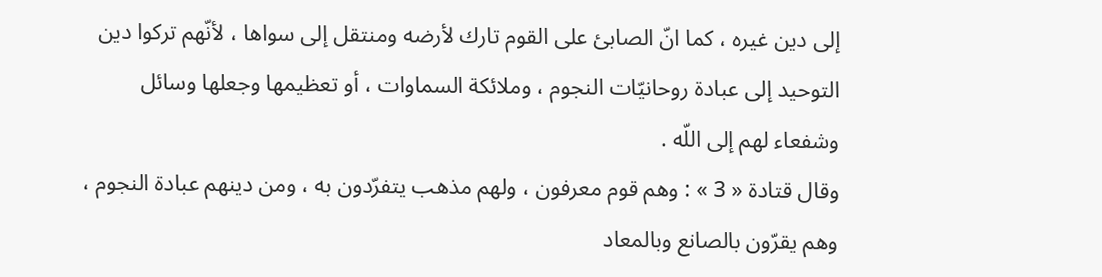إلى دين غيره ، كما انّ الصابئ على القوم تارك لأرضه ومنتقل إلى سواها ، لأنّهم تركوا دين التوحيد إلى عبادة روحانيّات النجوم ، وملائكة السماوات ، أو تعظيمها وجعلها وسائل وشفعاء لهم إلى اللّه .
وقال قتادة « 3 » : وهم قوم معرفون ، ولهم مذهب يتفرّدون به ، ومن دينهم عبادة النجوم ، وهم يقرّون بالصانع وبالمعاد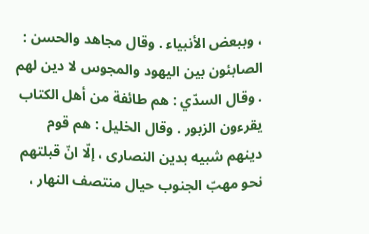، وببعض الأنبياء . وقال مجاهد والحسن : الصابئون بين اليهود والمجوس لا دين لهم . وقال السدّي : هم طائفة من أهل الكتاب يقرءون الزبور . وقال الخليل : هم قوم دينهم شبيه بدين النصارى ، إلّا انّ قبلتهم نحو مهبّ الجنوب حيال منتصف النهار ،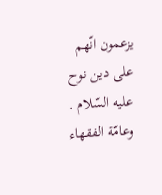يزعمون انّهم على دين نوح عليه السّلام .
وعامّة الفقهاء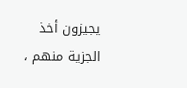يجيزون أخذ الجزية منهم ،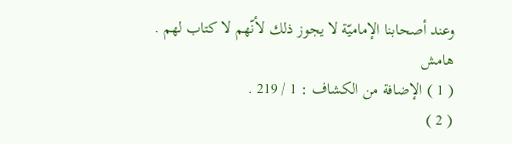وعند أصحابنا الإماميّة لا يجوز ذلك لأنّهم لا كتاب لهم .
هامش
( 1 ) الإضافة من الكشاف : 1 / 219 .
( 2 )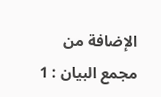الإضافة من مجمع البيان : 1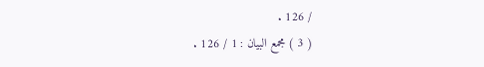/ 126 .
( 3 ) مجمع البيان : 1 / 126 .